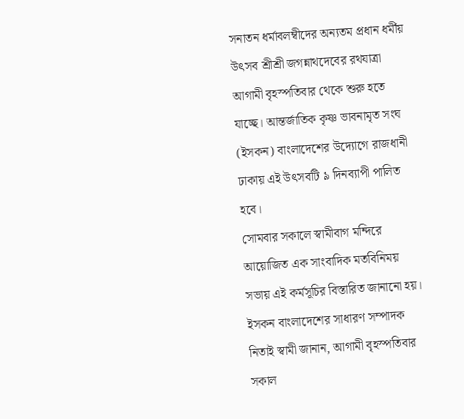সনাতন ধর্মাবলম্বীদের অন্যতম প্রধান ধর্মীয় উৎসব শ্রীশ্রী জগন্নাথদেবের রথযাত্রা আগামী বৃহস্পতিবার থেকে শুরু হতে যাচ্ছে। আন্তর্জাতিক কৃষ্ণ ভাবনামৃত সংঘ (ইসকন) বাংলাদেশের উদ্যোগে রাজধানী ঢাকায় এই উৎসবটি ৯ দিনব্যাপী পালিত হবে।
সোমবার সকালে স্বামীবাগ মন্দিরে আয়োজিত এক সাংবাদিক মতবিনিময় সভায় এই কর্মসূচির বিস্তারিত জানানো হয়। ইসকন বাংলাদেশের সাধারণ সম্পাদক নিতাই স্বামী জানান, আগামী বৃহস্পতিবার সকাল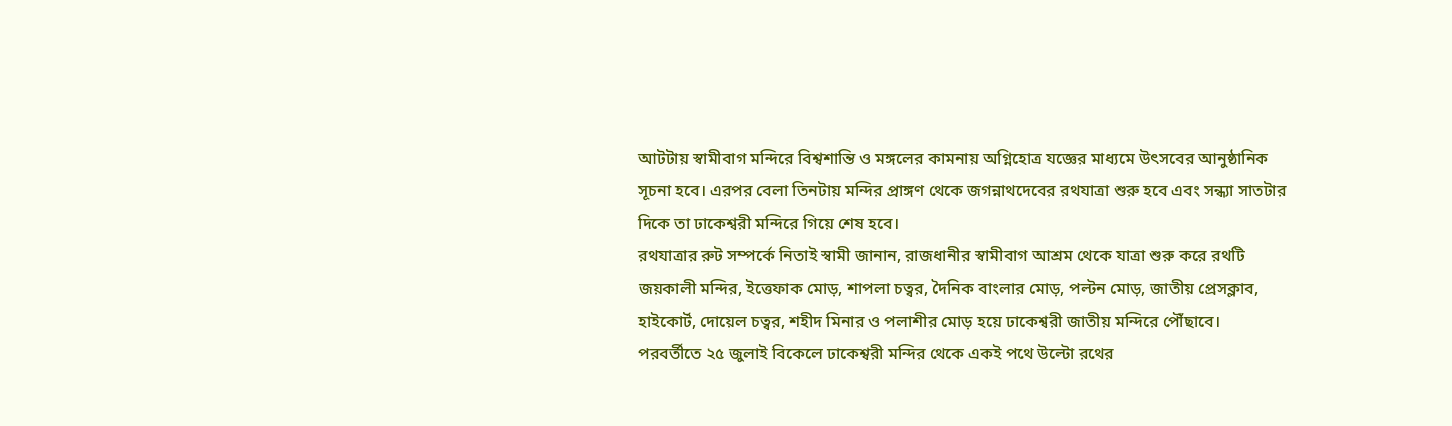আটটায় স্বামীবাগ মন্দিরে বিশ্বশান্তি ও মঙ্গলের কামনায় অগ্নিহোত্র যজ্ঞের মাধ্যমে উৎসবের আনুষ্ঠানিক সূচনা হবে। এরপর বেলা তিনটায় মন্দির প্রাঙ্গণ থেকে জগন্নাথদেবের রথযাত্রা শুরু হবে এবং সন্ধ্যা সাতটার দিকে তা ঢাকেশ্বরী মন্দিরে গিয়ে শেষ হবে।
রথযাত্রার রুট সম্পর্কে নিতাই স্বামী জানান, রাজধানীর স্বামীবাগ আশ্রম থেকে যাত্রা শুরু করে রথটি জয়কালী মন্দির, ইত্তেফাক মোড়, শাপলা চত্বর, দৈনিক বাংলার মোড়, পল্টন মোড়, জাতীয় প্রেসক্লাব, হাইকোর্ট, দোয়েল চত্বর, শহীদ মিনার ও পলাশীর মোড় হয়ে ঢাকেশ্বরী জাতীয় মন্দিরে পৌঁছাবে। পরবর্তীতে ২৫ জুলাই বিকেলে ঢাকেশ্বরী মন্দির থেকে একই পথে উল্টো রথের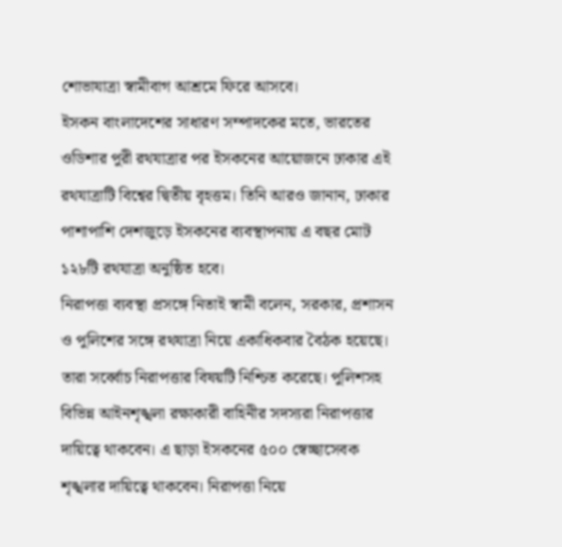শোভাযাত্রা স্বামীবাগ আশ্রমে ফিরে আসবে।
ইসকন বাংলাদেশের সাধারণ সম্পাদকের মতে, ভারতের ওডিশার পুরী রথযাত্রার পর ইসকনের আয়োজনে ঢাকার এই রথযাত্রাটি বিশ্বের দ্বিতীয় বৃহত্তম। তিনি আরও জানান, ঢাকার পাশাপাশি দেশজুড়ে ইসকনের ব্যবস্থাপনায় এ বছর মোট ১২৮টি রথযাত্রা অনুষ্ঠিত হবে।
নিরাপত্তা ব্যবস্থা প্রসঙ্গে নিতাই স্বামী বলেন, সরকার, প্রশাসন ও পুলিশের সঙ্গে রথযাত্রা নিয়ে একাধিকবার বৈঠক হয়েছে। তারা সর্ব্বোচ নিরাপত্তার বিষয়টি নিশ্চিত করেছে। পুলিশসহ বিভিন্ন আইনশৃঙ্খলা রক্ষাকারী বাহিনীর সদস্যরা নিরাপত্তার দায়িত্বে থাকবেন। এ ছাড়া ইসকনের ৫০০ স্বেচ্ছাসেবক শৃঙ্খলার দায়িত্বে থাকবেন। নিরাপত্তা নিয়ে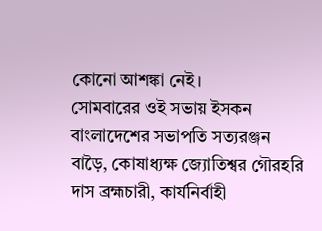কোনো আশঙ্কা নেই।
সোমবারের ওই সভায় ইসকন বাংলাদেশের সভাপতি সত্যরঞ্জন বাড়ৈ, কোষাধ্যক্ষ জ্যোতিশ্বর গৌরহরি দাস ব্রহ্মচারী, কার্যনির্বাহী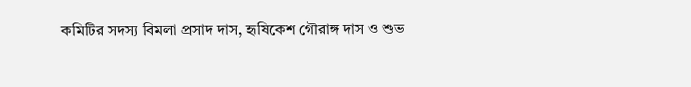কমিটির সদস্য বিমলা প্রসাদ দাস, হৃষিকেশ গৌরাঙ্গ দাস ও শুভ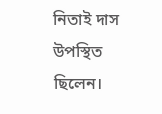নিতাই দাস উপস্থিত ছিলেন।